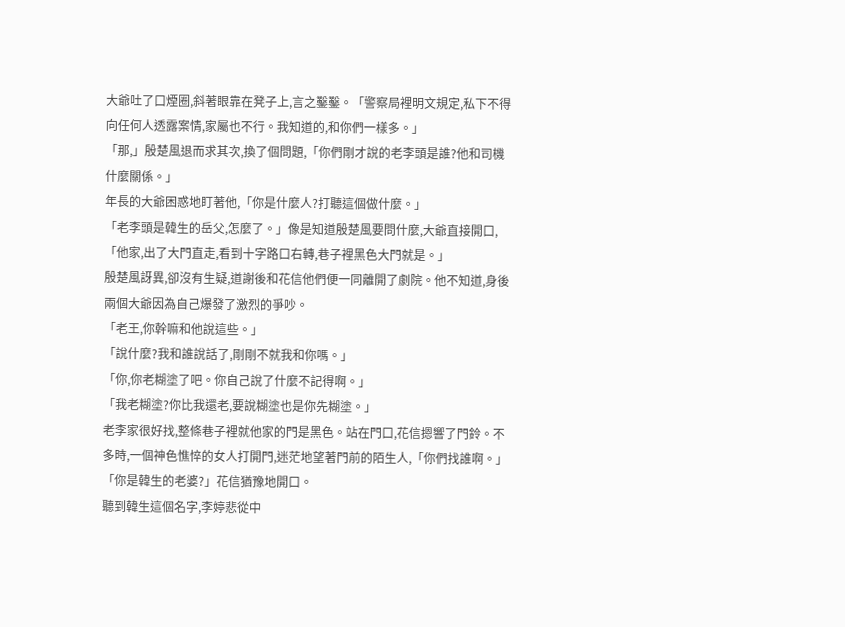大爺吐了口煙圈,斜著眼靠在凳子上,言之鑿鑿。「警察局裡明文規定,私下不得向任何人透露案情,家屬也不行。我知道的,和你們一樣多。」
「那,」殷楚風退而求其次,換了個問題,「你們剛才說的老李頭是誰?他和司機什麼關係。」
年長的大爺困惑地盯著他,「你是什麼人?打聽這個做什麼。」
「老李頭是韓生的岳父,怎麼了。」像是知道殷楚風要問什麼,大爺直接開口,「他家,出了大門直走,看到十字路口右轉,巷子裡黑色大門就是。」
殷楚風訝異,卻沒有生疑,道謝後和花信他們便一同離開了劇院。他不知道,身後兩個大爺因為自己爆發了激烈的爭吵。
「老王,你幹嘛和他說這些。」
「說什麼?我和誰說話了,剛剛不就我和你嗎。」
「你,你老糊塗了吧。你自己說了什麼不記得啊。」
「我老糊塗?你比我還老,要說糊塗也是你先糊塗。」
老李家很好找,整條巷子裡就他家的門是黑色。站在門口,花信摁響了門鈴。不多時,一個神色憔悴的女人打開門,迷茫地望著門前的陌生人,「你們找誰啊。」
「你是韓生的老婆?」花信猶豫地開口。
聽到韓生這個名字,李婷悲從中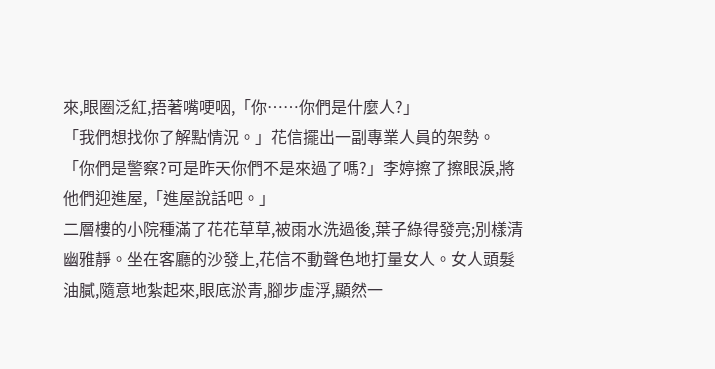來,眼圈泛紅,捂著嘴哽咽,「你……你們是什麼人?」
「我們想找你了解點情況。」花信擺出一副專業人員的架勢。
「你們是警察?可是昨天你們不是來過了嗎?」李婷擦了擦眼淚,將他們迎進屋,「進屋說話吧。」
二層樓的小院種滿了花花草草,被雨水洗過後,葉子綠得發亮;別樣清幽雅靜。坐在客廳的沙發上,花信不動聲色地打量女人。女人頭髮油膩,隨意地紮起來,眼底淤青,腳步虛浮,顯然一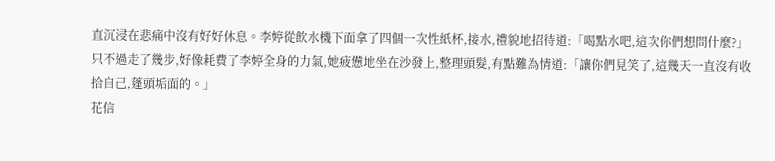直沉浸在悲痛中沒有好好休息。李婷從飲水機下面拿了四個一次性紙杯,接水,禮貌地招待道:「喝點水吧,這次你們想問什麼?」
只不過走了幾步,好像耗費了李婷全身的力氣,她疲憊地坐在沙發上,整理頭髮,有點難為情道:「讓你們見笑了,這幾天一直沒有收拾自己,蓬頭垢面的。」
花信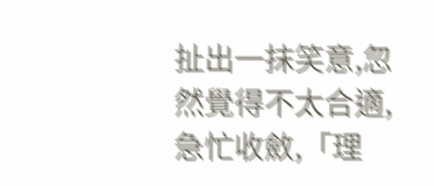扯出一抹笑意,忽然覺得不太合適,急忙收斂,「理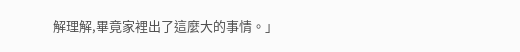解理解,畢竟家裡出了這麼大的事情。」